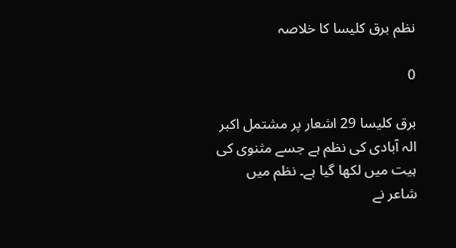نظم برق کلیسا کا خلاصہ

0

برق کلیسا 29 اشعار پر مشتمل اکبر الہ آبادی کی نظم ہے جسے مثنوی کی ہیت میں لکھا گیا ہے۔ نظم میں شاعر نے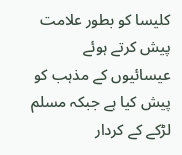کلیسا کو بطور علامت پیش کرتے ہوئے عیسائیوں کے مذہب کو پیش کیا ہے جبکہ مسلم لڑکے کے کردار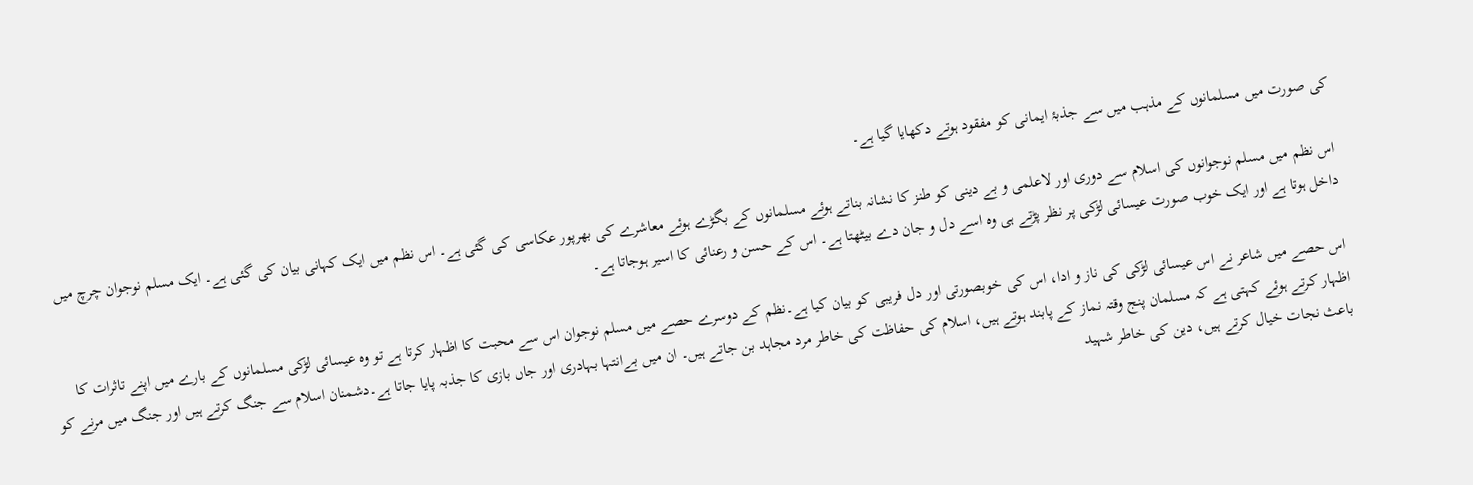کی صورت میں مسلمانوں کے مذہب میں سے جذبۂ ایمانی کو مفقود ہوتے دکھایا گیا ہے۔

اس نظم میں مسلم نوجوانوں کی اسلام سے دوری اور لاعلمی و بے دینی کو طنز کا نشانہ بناتے ہوئے مسلمانوں کے بگڑے ہوئے معاشرے کی بھرپور عکاسی کی گئی ہے۔ اس نظم میں ایک کہانی بیان کی گئی ہے۔ ایک مسلم نوجوان چرچ میں داخل ہوتا ہے اور ایک خوب صورت عیسائی لڑکی پر نظر پڑتے ہی وہ اسے دل و جان دے بیٹھتا ہے۔ اس کے حسن و رعنائی کا اسیر ہوجاتا ہے۔

اس حصے میں شاعر نے اس عیسائی لڑکی کی ناز و ادا، اس کی خوبصورتی اور دل فریبی کو بیان کیا ہے۔نظم کے دوسرے حصے میں مسلم نوجوان اس سے محبت کا اظہار کرتا ہے تو وہ عیسائی لڑکی مسلمانوں کے بارے میں اپنے تاثرات کا اظہار کرتے ہوئے کہتی ہے کہ مسلمان پنج وقتہ نماز کے پابند ہوتے ہیں، اسلام کی حفاظت کی خاطر مرد مجاہد بن جاتے ہیں۔ ان میں بےانتہا بہادری اور جاں بازی کا جذبہ پایا جاتا ہے۔دشمنان اسلام سے جنگ کرتے ہیں اور جنگ میں مرنے کو باعث نجات خیال کرتے ہیں، دین کی خاطر شہید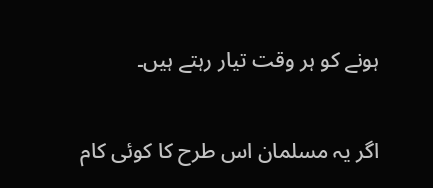ہونے کو ہر وقت تیار رہتے ہیں۔

اگر یہ مسلمان اس طرح کا کوئی کام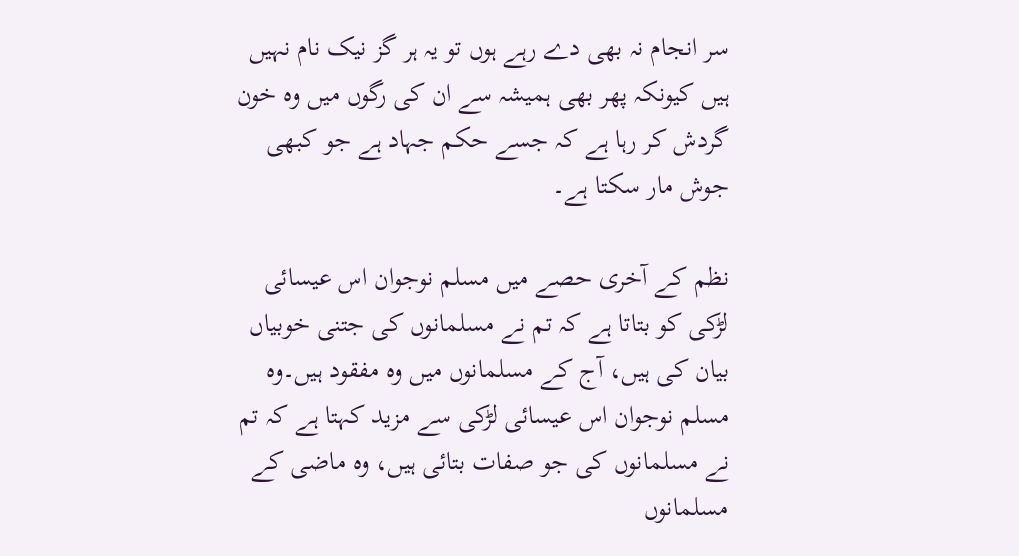سر انجام نہ بھی دے رہے ہوں تو یہ ہر گز نیک نام نہیں ہیں کیونکہ پھر بھی ہمیشہ سے ان کی رگوں میں وہ خون گردش کر رہا ہے کہ جسے حکم جہاد ہے جو کبھی جوش مار سکتا ہے۔

نظم کے آخری حصے میں مسلم نوجوان اس عیسائی لڑکی کو بتاتا ہے کہ تم نے مسلمانوں کی جتنی خوبیاں بیان کی ہیں، آج کے مسلمانوں میں وہ مفقود ہیں۔وہ مسلم نوجوان اس عیسائی لڑکی سے مزید کہتا ہے کہ تم نے مسلمانوں کی جو صفات بتائی ہیں، وہ ماضی کے مسلمانوں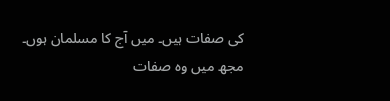کی صفات ہیں۔ میں آج کا مسلمان ہوں۔ مجھ میں وہ صفات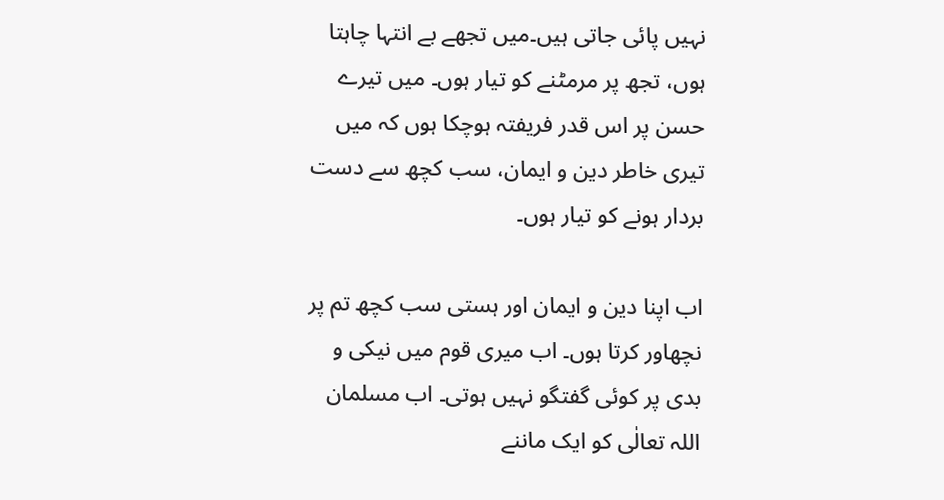نہیں پائی جاتی ہیں۔میں تجھے بے انتہا چاہتا ہوں، تجھ پر مرمٹنے کو تیار ہوں۔ میں تیرے حسن پر اس قدر فریفتہ ہوچکا ہوں کہ میں تیری خاطر دین و ایمان، سب کچھ سے دست بردار ہونے کو تیار ہوں۔

اب اپنا دین و ایمان اور ہستی سب کچھ تم پر نچھاور کرتا ہوں۔ اب میری قوم میں نیکی و بدی پر کوئی گفتگو نہیں ہوتی۔ اب مسلمان اللہ تعالٰی کو ایک ماننے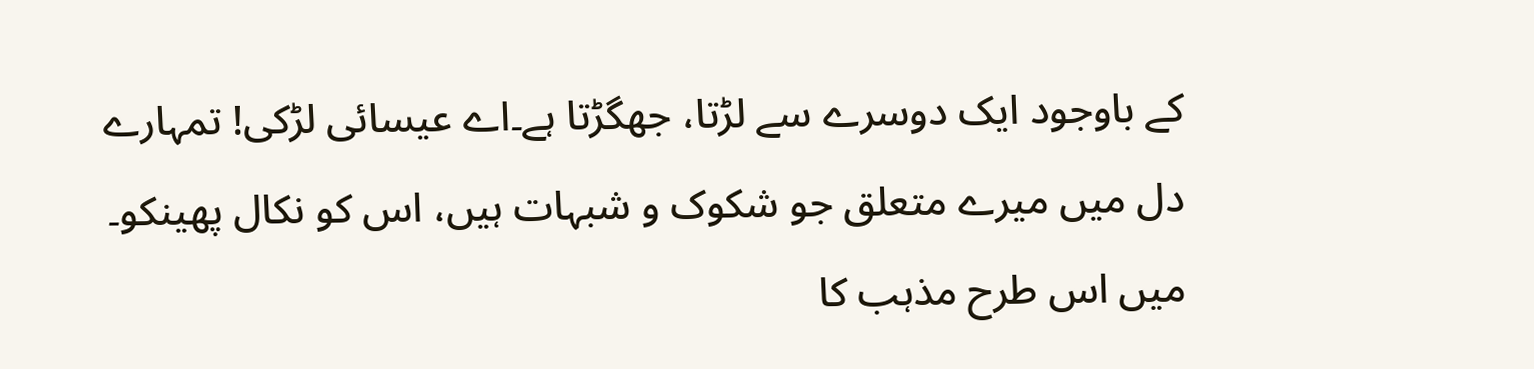کے باوجود ایک دوسرے سے لڑتا، جھگڑتا ہے۔اے عیسائی لڑکی! تمہارے دل میں میرے متعلق جو شکوک و شبہات ہیں، اس کو نکال پھینکو۔ میں اس طرح مذہب کا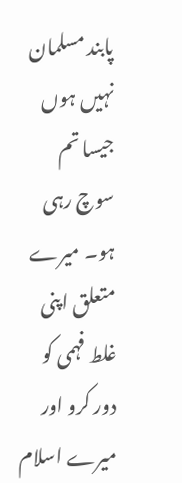پابند مسلمان نہیں ہوں جیسا تم سوچ رہی ہو۔ میرے متعلق اپنی غلط فہمی کو دور کرو اور میرے اسلام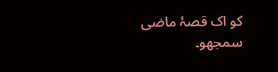کو اک قصۂ ماضی سمجھو۔